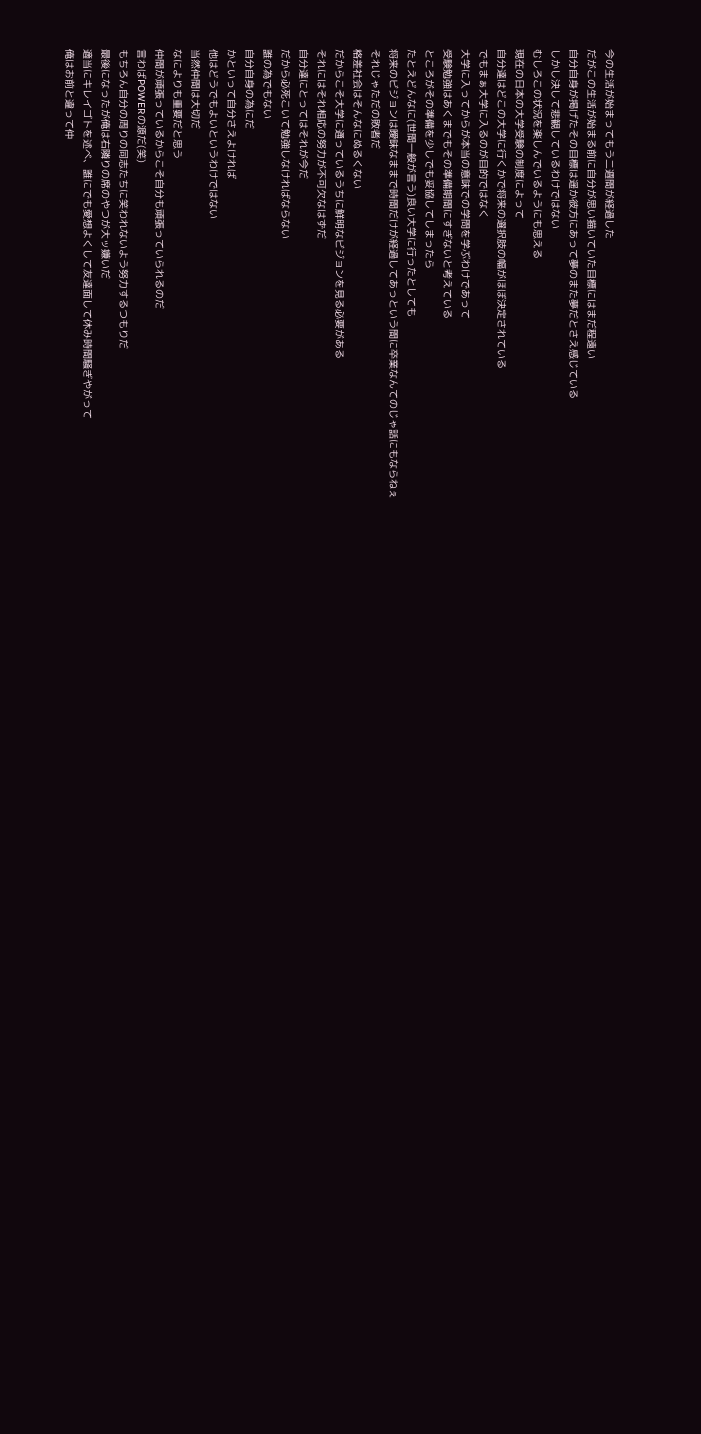今の生活が始まってもう二週間が経過した
だがこの生活が始まる前に自分が思い描いていた目標にはまだ程遠い
自分自身が掲げたその目標は遥か彼方にあって夢のまた夢だとさえ感じている
しかし決して悲観しているわけではない
むしろこの状況を楽しんでいるようにも思える
現在の日本の大学受験の制度によって
自分達はどこの大学に行くかで将来の選択肢の幅がほぼ決定されている
でもまぁ大学に入るのが目的ではなく
大学に入ってからが本当の意味での学問を学ぶわけであって
受験勉強はあくまでもその準備期間にすぎないと考えている
ところがその準備を少しでも妥協してしまったら
たとえどんなに(世間一般が言う)良い大学に行ったとしても
将来のビジョンは曖昧なままで時間だけが経過してあっという間に卒業なんてのじゃ話にもならねぇ
それじゃただの敗者だ
格差社会はそんなにぬるくない
だからこそ大学に通っているうちに鮮明なビジョンを見る必要がある
それにはそれ相応の努力が不可欠なはずだ
自分達にとってはそれが今だ
だから必死こいて勉強しなければならない
誰の為でもない
自分自身の為にだ
かといって自分さえよければ
他はどうでもよいというわけではない
当然仲間は大切だ
なによりも重要だと思う
仲間が頑張っているからこそ自分も頑張っていられるのだ
言わばPOWERの源だ(笑)
もちろん自分の周りの同志たちに笑われないよう努力するつもりだ
最後になったが俺は右隣りの席のやつが大ッ嫌いだ
適当にキレイゴトを述べ、誰にでも愛想よくして友達面して休み時間騒ぎやがって
俺はお前と違って仲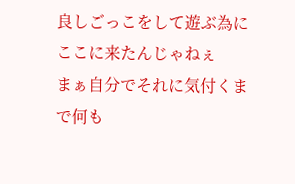良しごっこをして遊ぶ為にここに来たんじゃねぇ
まぁ自分でそれに気付くまで何も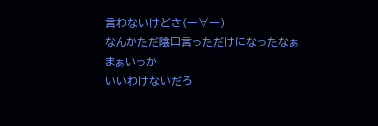言わないけどさ(ー∀ー)
なんかただ陰口言っただけになったなぁ
まぁいっか
いいわけないだろ